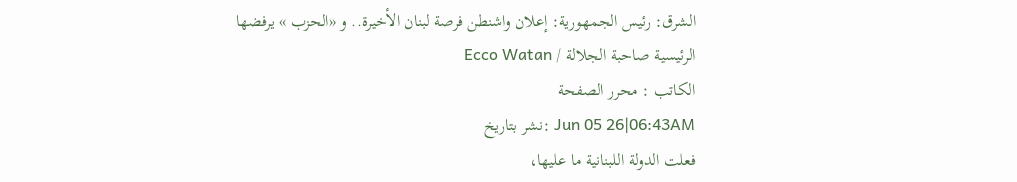الشرق: رئيس الجمهورية: إعلان واشنطن فرصة لبنان الأخيرة.. و «الحزب » يرفضها
الرئيسية صاحبة الجلالة / Ecco Watan
الكاتب : محرر الصفحة
Jun 05 26|06:43AM :نشر بتاريخ
فعلت الدولة اللبنانية ما عليها،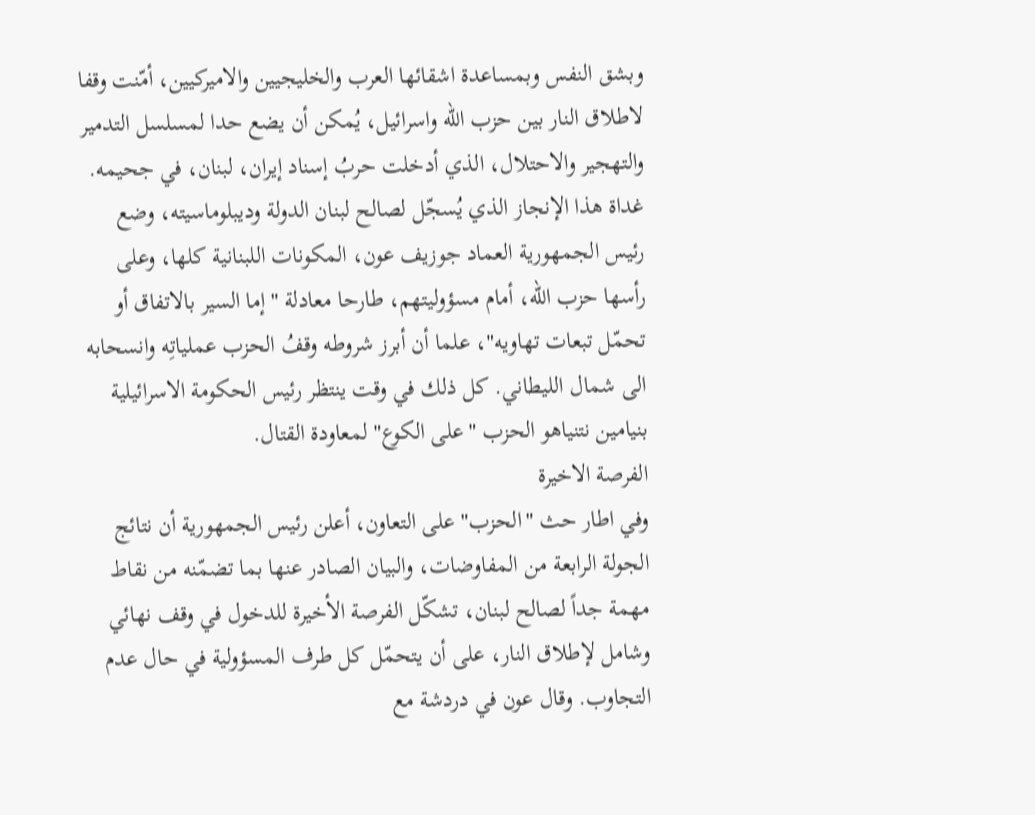وبشق النفس وبمساعدة اشقائها العرب والخليجيين والاميركيين، أمّنت وقفا لاطلاق النار بين حزب الله واسرائيل، يُمكن أن يضع حدا لمسلسل التدمير والتهجير والاحتلال، الذي أدخلت حربُ إسناد إيران، لبنان، في جحيمه. غداة هذا الإنجاز الذي يُسجّل لصالح لبنان الدولة وديبلوماسيته، وضع رئيس الجمهورية العماد جوزيف عون، المكونات اللبنانية كلها، وعلى رأسها حزب الله، أمام مسؤوليتهم، طارحا معادلة "إما السير بالاتفاق أو تحمّل تبعات تهاويه"، علما أن أبرز شروطه وقفُ الحزب عملياتِه وانسحابه الى شمال الليطاني. كل ذلك في وقت ينتظر رئيس الحكومة الاسرائيلية بنيامين نتنياهو الحزب "على الكوع" لمعاودة القتال.
الفرصة الاخيرة
وفي اطار حث "الحزب" على التعاون، أعلن رئيس الجمهورية أن نتائج الجولة الرابعة من المفاوضات، والبيان الصادر عنها بما تضمّنه من نقاط مهمة جداً لصالح لبنان، تشكّل الفرصة الأخيرة للدخول في وقف نهائي وشامل لإطلاق النار، على أن يتحمّل كل طرف المسؤولية في حال عدم التجاوب. وقال عون في دردشة مع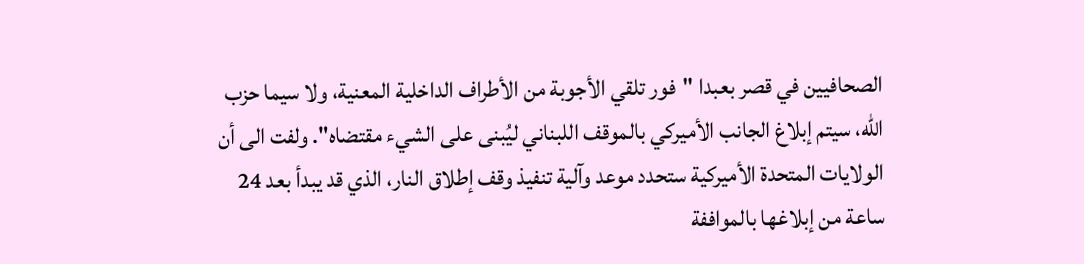الصحافيين في قصر بعبدا "فور تلقي الأجوبة من الأطراف الداخلية المعنية، ولا سيما حزب الله، سيتم إبلاغ الجانب الأميركي بالموقف اللبناني ليُبنى على الشيء مقتضاه". ولفت الى أن الولايات المتحدة الأميركية ستحدد موعد وآلية تنفيذ وقف إطلاق النار، الذي قد يبدأ بعد 24 ساعة من إبلاغها بالمواففة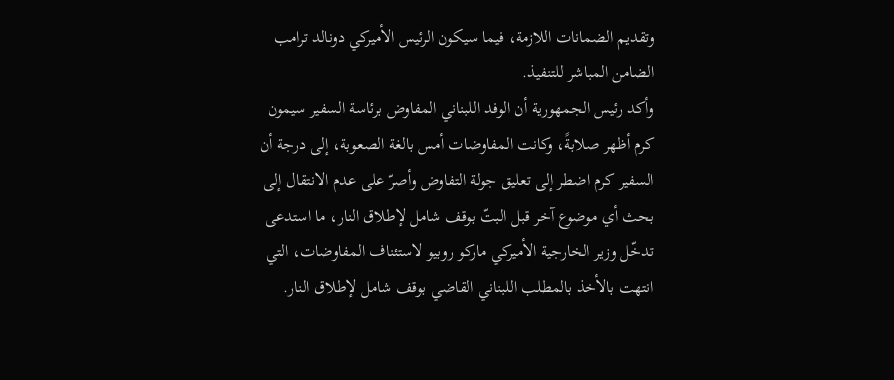وتقديم الضمانات اللازمة، فيما سيكون الرئيس الأميركي دونالد ترامب الضامن المباشر للتنفيذ.
وأكد رئيس الجمهورية أن الوفد اللبناني المفاوض برئاسة السفير سيمون كرم أظهر صلابةً، وكانت المفاوضات أمس بالغة الصعوبة، إلى درجة أن السفير كرم اضطر إلى تعليق جولة التفاوض وأصرّ على عدم الانتقال إلى بحث أي موضوع آخر قبل البتّ بوقف شامل لإطلاق النار، ما استدعى تدخّل وزير الخارجية الأميركي ماركو روبيو لاستئناف المفاوضات، التي انتهت بالأخذ بالمطلب اللبناني القاضي بوقف شامل لإطلاق النار.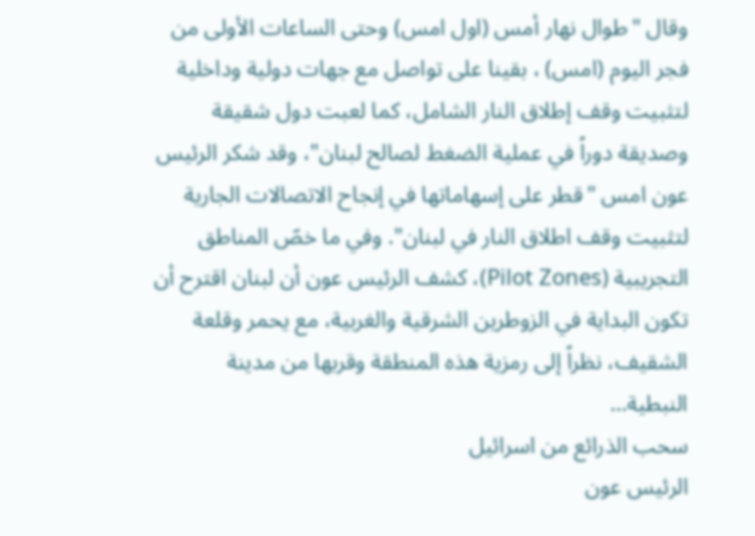وقال "طوال نهار أمس (اول امس) وحتى الساعات الأولى من فجر اليوم (امس) ، بقينا على تواصل مع جهات دولية وداخلية لتثبيت وقف إطلاق النار الشامل، كما لعبت دول شقيقة وصديقة دوراً في عملية الضغط لصالح لبنان"، وقد شكر الرئيس عون امس "قطر على إسهاماتها في إنجاح الاتصالات الجارية لتثبيت وقف اطلاق النار في لبنان". وفي ما خصّ المناطق التجريبية (Pilot Zones)، كشف الرئيس عون أن لبنان اقترح أن تكون البداية في الزوطرين الشرقية والغربية، مع يحمر وقلعة الشقيف، نظراً إلى رمزية هذه المنطقة وقربها من مدينة النبطية…
سحب الذرائع من اسرائيل
الرئيس عون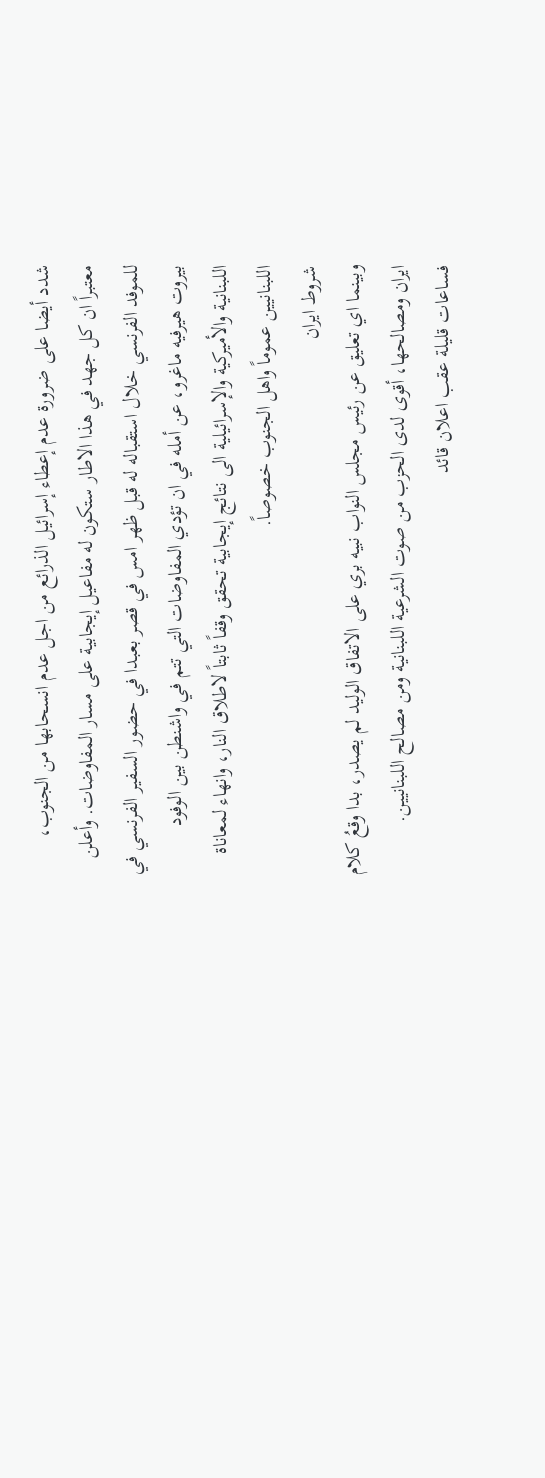شدد أيضا على ضرورة عدم إعطاء إسرائيل الذرائع من اجل عدم انسحابها من الجنوب، معتبراً ان كل جهد في هذا الاطار ستكون له مفاعيل إيجابية على مسار المفاوضات. وأعلن للموفد الفرنسي خلال استقباله له قبل ظهر امس في قصر بعبدا في حضور السفير الفرنسي في بيروت هيرفيه ماغرو، عن أمله في ان تؤدي المفاوضات التي تتم في واشنطن بين الوفود اللبنانية والأميركية والإسرائيلية الى نتائج إيجابية تحقق وقفاً ثابتاً لاطلاق النار، وانهاء لمعاناة اللبنانيين عموماً واهل الجنوب خصوصاً.
شروط ايران
وبينما اي تعليق عن رئيس مجلس النواب نبيه بري على الاتفاق الوليد لم يصدر، بدا وقعُ كلام ايران ومصالحها، أقوى لدى الحزب من صوت الشرعية اللبنانية ومن مصالح اللبنانيين. فساعات قليلة عقب اعلان قائد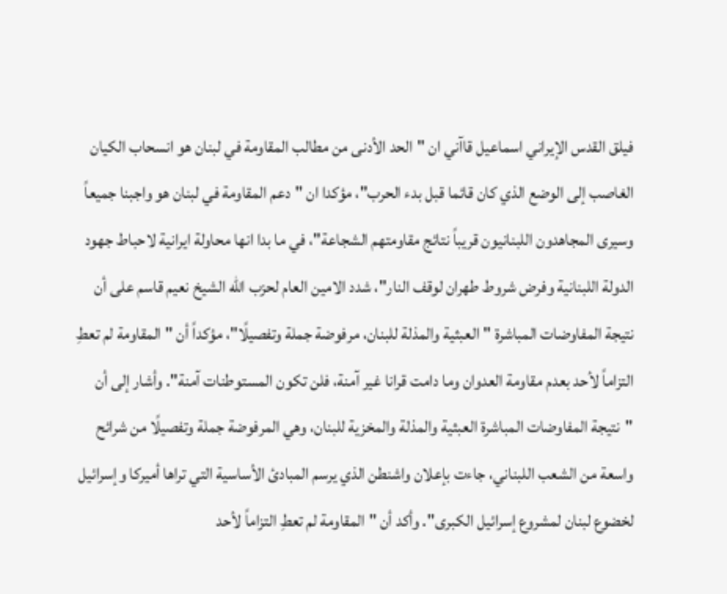فيلق القدس الإيراني اسماعيل قاآني ان "الحد الأدنى من مطالب المقاومة في لبنان هو انسحاب الكيان الغاصب إلى الوضع الذي كان قائما قبل بدء الحرب"، مؤكدا ان "دعم المقاومة في لبنان هو واجبنا جميعاً وسيرى المجاهدون اللبنانيون قريباً نتائج مقاومتهم الشجاعة"، في ما بدا انها محاولة ايرانية لاحباط جهود الدولة اللبنانية وفرض شروط طهران لوقف النار"، شدد الامين العام لحزب الله الشيخ نعيم قاسم على أن نتيجة المفاوضات المباشرة "العبثية والمذلة للبنان، مرفوضة جملة وتفصيلًا"، مؤكداً أن "المقاومة لم تعطِ التزاماً لأحد بعدم مقاومة العدوان وما دامت قرانا غير آمنة، فلن تكون المستوطنات آمنة". وأشار إلى أن "نتيجة المفاوضات المباشرة العبثية والمذلة والمخزية للبنان، وهي المرفوضة جملة وتفصيلًا من شرائح واسعة من الشعب اللبناني، جاءت بإعلان واشنطن الذي يرسم المبادئ الأساسية التي تراها أميركا وإسرائيل لخضوع لبنان لمشروع إسرائيل الكبرى". وأكد أن "المقاومة لم تعطِ التزاماً لأحد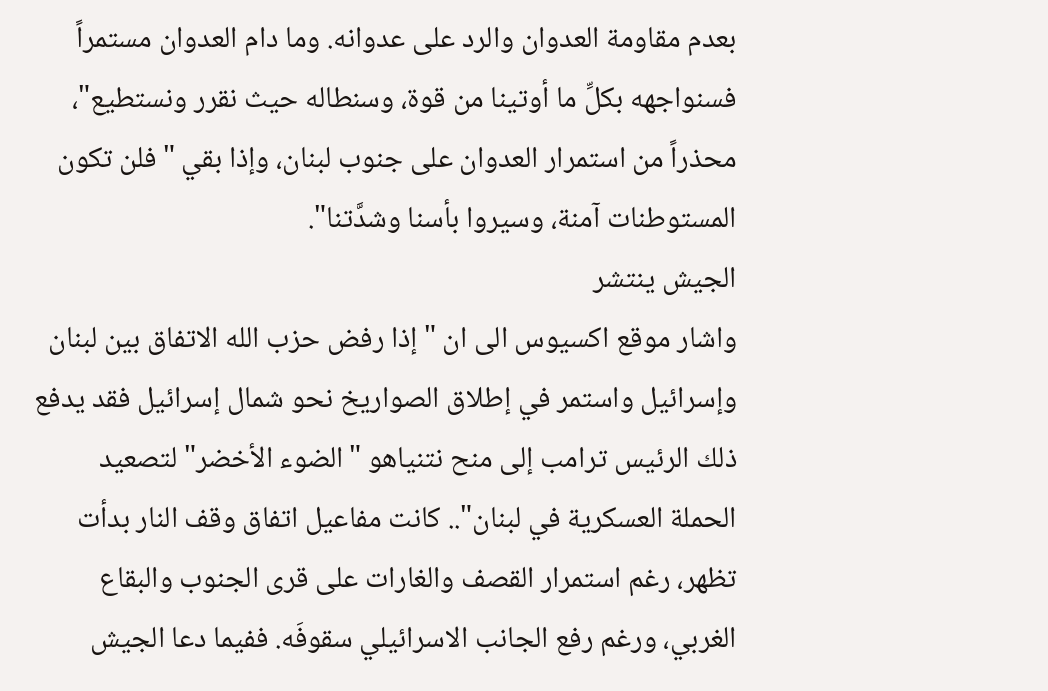بعدم مقاومة العدوان والرد على عدوانه. وما دام العدوان مستمراً فسنواجهه بكلِّ ما أوتينا من قوة، وسنطاله حيث نقرر ونستطيع"، محذراً من استمرار العدوان على جنوب لبنان، وإذا بقي "فلن تكون المستوطنات آمنة، وسيروا بأسنا وشدَّتنا".
الجيش ينتشر
واشار موقع اكسيوس الى ان "إذا رفض حزب الله الاتفاق بين لبنان وإسرائيل واستمر في إطلاق الصواريخ نحو شمال إسرائيل فقد يدفع ذلك الرئيس ترامب إلى منح نتنياهو "الضوء الأخضر" لتصعيد الحملة العسكرية في لبنان".. كانت مفاعيل اتفاق وقف النار بدأت تظهر، رغم استمرار القصف والغارات على قرى الجنوب والبقاع الغربي، ورغم رفع الجانب الاسرائيلي سقوفَه. ففيما دعا الجيش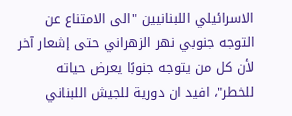الاسرائيلي اللبنانيين "الى الامتناع عن التوجه جنوبي نهر الزهراني حتى إشعار آخر لأن كل من يتوجه جنوبًا يعرض حياته للخطر"، افيد ان دورية للجيش اللبناني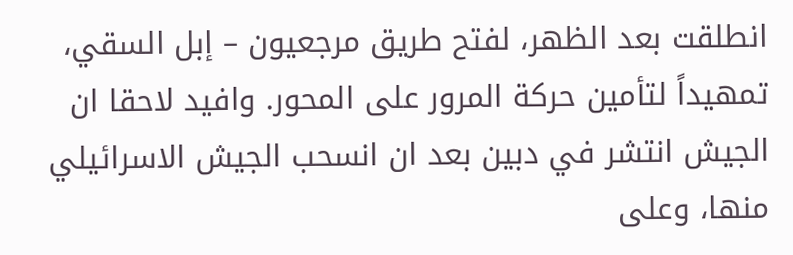انطلقت بعد الظهر، لفتح طريق مرجعيون – إبل السقي، تمهيداً لتأمين حركة المرور على المحور. وافيد لاحقا ان الجيش انتشر في دبين بعد ان انسحب الجيش الاسرائيلي منها، وعلى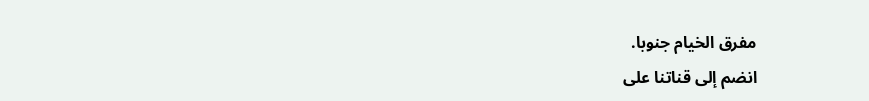مفرق الخيام جنوبا.
انضم إلى قناتنا على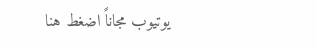يوتيوب مجاناً اضغط هنا